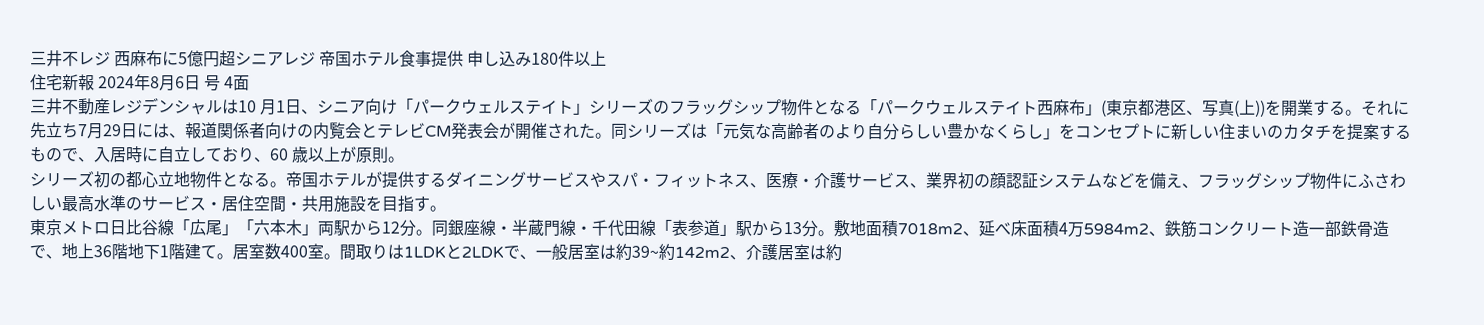三井不レジ 西麻布に5億円超シニアレジ 帝国ホテル食事提供 申し込み180件以上
住宅新報 2024年8月6日 号 4面
三井不動産レジデンシャルは10 月1日、シニア向け「パークウェルステイト」シリーズのフラッグシップ物件となる「パークウェルステイト西麻布」(東京都港区、写真(上))を開業する。それに先立ち7月29日には、報道関係者向けの内覧会とテレビCM発表会が開催された。同シリーズは「元気な高齢者のより自分らしい豊かなくらし」をコンセプトに新しい住まいのカタチを提案するもので、入居時に自立しており、60 歳以上が原則。
シリーズ初の都心立地物件となる。帝国ホテルが提供するダイニングサービスやスパ・フィットネス、医療・介護サービス、業界初の顔認証システムなどを備え、フラッグシップ物件にふさわしい最高水準のサービス・居住空間・共用施設を目指す。
東京メトロ日比谷線「広尾」「六本木」両駅から12分。同銀座線・半蔵門線・千代田線「表参道」駅から13分。敷地面積7018m2、延べ床面積4万5984m2、鉄筋コンクリート造一部鉄骨造で、地上36階地下1階建て。居室数400室。間取りは1LDKと2LDKで、一般居室は約39~約142m2、介護居室は約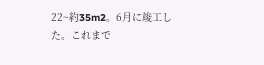22~約35m2。6月に竣工した。これまで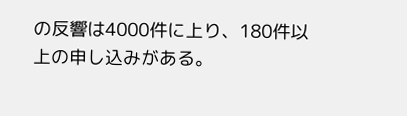の反響は4000件に上り、180件以上の申し込みがある。